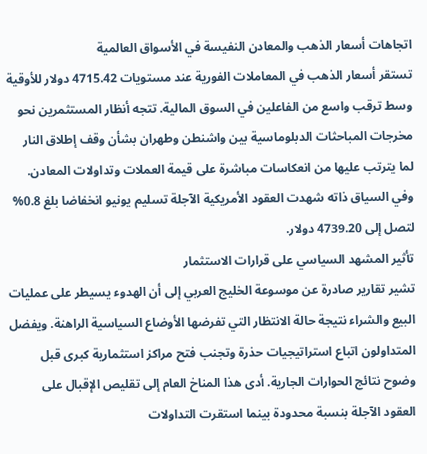اتجاهات أسعار الذهب والمعادن النفيسة في الأسواق العالمية
تستقر أسعار الذهب في المعاملات الفورية عند مستويات 4715.42 دولار للأوقية وسط ترقب واسع من الفاعلين في السوق المالية. تتجه أنظار المستثمرين نحو مخرجات المباحثات الدبلوماسية بين واشنطن وطهران بشأن وقف إطلاق النار لما يترتب عليها من انعكاسات مباشرة على قيمة العملات وتداولات المعادن. وفي السياق ذاته شهدت العقود الأمريكية الآجلة تسليم يونيو انخفاضا بلغ 0.8% لتصل إلى 4739.20 دولار.
تأثير المشهد السياسي على قرارات الاستثمار
تشير تقارير صادرة عن موسوعة الخليج العربي إلى أن الهدوء يسيطر على عمليات البيع والشراء نتيجة حالة الانتظار التي تفرضها الأوضاع السياسية الراهنة. ويفضل المتداولون اتباع استراتيجيات حذرة وتجنب فتح مراكز استثمارية كبرى قبل وضوح نتائج الحوارات الجارية. أدى هذا المناخ العام إلى تقليص الإقبال على العقود الآجلة بنسبة محدودة بينما استقرت التداولات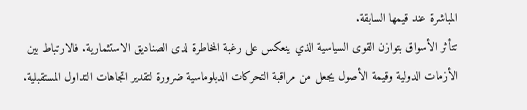المباشرة عند قيمها السابقة.
تتأثر الأسواق بتوازن القوى السياسية الذي ينعكس على رغبة المخاطرة لدى الصناديق الاستثمارية. فالارتباط بين الأزمات الدولية وقيمة الأصول يجعل من مراقبة التحركات الدبلوماسية ضرورة لتقدير اتجاهات التداول المستقبلية.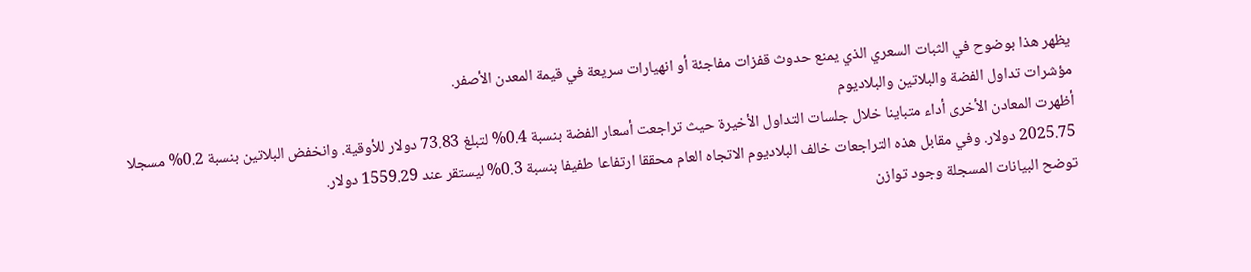يظهر هذا بوضوح في الثبات السعري الذي يمنع حدوث قفزات مفاجئة أو انهيارات سريعة في قيمة المعدن الأصفر.
مؤشرات تداول الفضة والبلاتين والبلاديوم
أظهرت المعادن الأخرى أداء متباينا خلال جلسات التداول الأخيرة حيث تراجعت أسعار الفضة بنسبة 0.4% لتبلغ 73.83 دولار للأوقية. وانخفض البلاتين بنسبة 0.2% مسجلا 2025.75 دولار. وفي مقابل هذه التراجعات خالف البلاديوم الاتجاه العام محققا ارتفاعا طفيفا بنسبة 0.3% ليستقر عند 1559.29 دولار.
توضح البيانات المسجلة وجود توازن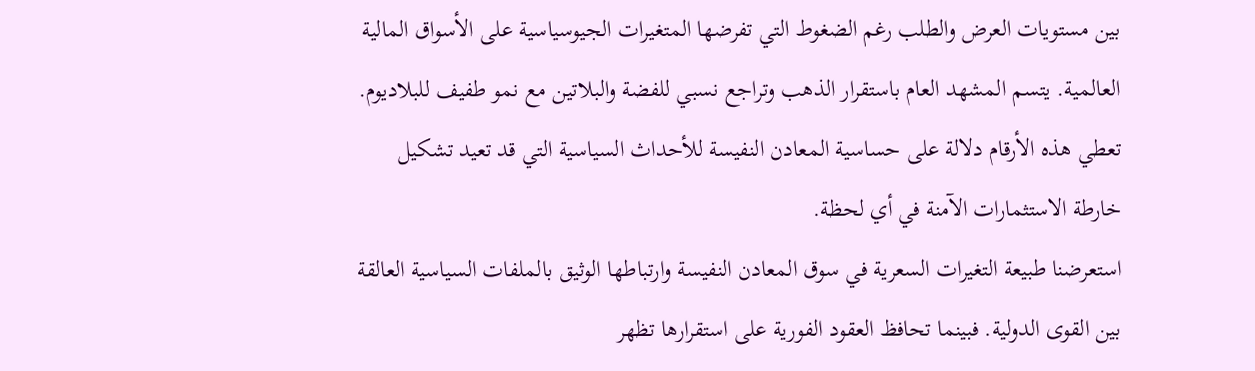بين مستويات العرض والطلب رغم الضغوط التي تفرضها المتغيرات الجيوسياسية على الأسواق المالية العالمية. يتسم المشهد العام باستقرار الذهب وتراجع نسبي للفضة والبلاتين مع نمو طفيف للبلاديوم. تعطي هذه الأرقام دلالة على حساسية المعادن النفيسة للأحداث السياسية التي قد تعيد تشكيل خارطة الاستثمارات الآمنة في أي لحظة.
استعرضنا طبيعة التغيرات السعرية في سوق المعادن النفيسة وارتباطها الوثيق بالملفات السياسية العالقة بين القوى الدولية. فبينما تحافظ العقود الفورية على استقرارها تظهر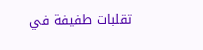تقلبات طفيفة في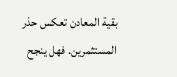بقية المعادن تعكس حذر المستثمرين. فهل ينجح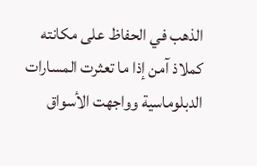الذهب في الحفاظ على مكانته كملاذ آمن إذا ما تعثرت المسارات الدبلوماسية وواجهت الأسواق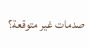صدمات غير متوقعة؟